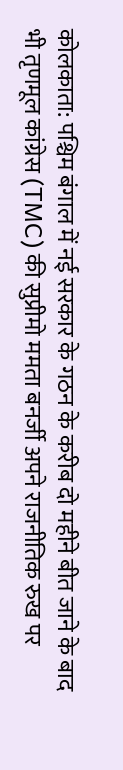कोलकाता: पश्चिम बंगाल में नई सरकार के गठन के करीब दो महीने बीत जाने के बाद भी तृणमूल कांग्रेस (TMC) की सुप्रीमो ममता बनर्जी अपने राजनीतिक रुख पर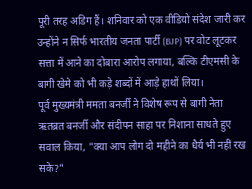पूरी तरह अडिग हैं। शनिवार को एक वीडियो संदेश जारी कर उन्होंने न सिर्फ भारतीय जनता पार्टी (BJP) पर वोट लूटकर सत्ता में आने का दोबारा आरोप लगाया, बल्कि टीएमसी के बागी खेमे को भी कड़े शब्दों में आड़े हाथों लिया।
पूर्व मुख्यमंत्री ममता बनर्जी ने विशेष रूप से बागी नेता ऋतब्रत बनर्जी और संदीपन साहा पर निशाना साधते हुए सवाल किया, "क्या आप लोग दो महीने का धैर्य भी नहीं रख सके?"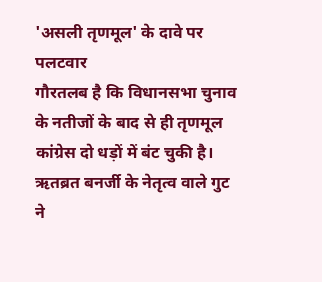'असली तृणमूल' के दावे पर पलटवार
गौरतलब है कि विधानसभा चुनाव के नतीजों के बाद से ही तृणमूल कांग्रेस दो धड़ों में बंट चुकी है। ऋतब्रत बनर्जी के नेतृत्व वाले गुट ने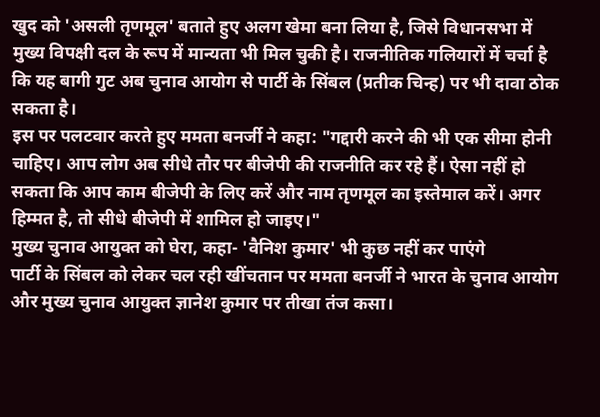खुद को 'असली तृणमूल' बताते हुए अलग खेमा बना लिया है, जिसे विधानसभा में मुख्य विपक्षी दल के रूप में मान्यता भी मिल चुकी है। राजनीतिक गलियारों में चर्चा है कि यह बागी गुट अब चुनाव आयोग से पार्टी के सिंबल (प्रतीक चिन्ह) पर भी दावा ठोक सकता है।
इस पर पलटवार करते हुए ममता बनर्जी ने कहा: "गद्दारी करने की भी एक सीमा होनी चाहिए। आप लोग अब सीधे तौर पर बीजेपी की राजनीति कर रहे हैं। ऐसा नहीं हो सकता कि आप काम बीजेपी के लिए करें और नाम तृणमूल का इस्तेमाल करें। अगर हिम्मत है, तो सीधे बीजेपी में शामिल हो जाइए।"
मुख्य चुनाव आयुक्त को घेरा, कहा- 'वैनिश कुमार' भी कुछ नहीं कर पाएंगे
पार्टी के सिंबल को लेकर चल रही खींचतान पर ममता बनर्जी ने भारत के चुनाव आयोग और मुख्य चुनाव आयुक्त ज्ञानेश कुमार पर तीखा तंज कसा।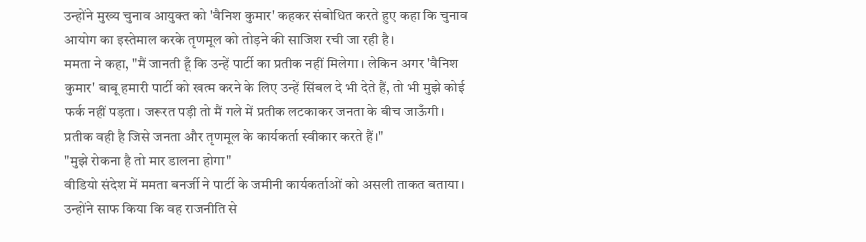उन्होंने मुख्य चुनाव आयुक्त को 'वैनिश कुमार' कहकर संबोधित करते हुए कहा कि चुनाव आयोग का इस्तेमाल करके तृणमूल को तोड़ने की साजिश रची जा रही है।
ममता ने कहा, "मैं जानती हूँ कि उन्हें पार्टी का प्रतीक नहीं मिलेगा। लेकिन अगर 'वैनिश कुमार' बाबू हमारी पार्टी को खत्म करने के लिए उन्हें सिंबल दे भी देते हैं, तो भी मुझे कोई फर्क नहीं पड़ता। जरूरत पड़ी तो मैं गले में प्रतीक लटकाकर जनता के बीच जाऊँगी। प्रतीक वही है जिसे जनता और तृणमूल के कार्यकर्ता स्वीकार करते हैं।"
"मुझे रोकना है तो मार डालना होगा"
वीडियो संदेश में ममता बनर्जी ने पार्टी के जमीनी कार्यकर्ताओं को असली ताकत बताया। उन्होंने साफ किया कि वह राजनीति से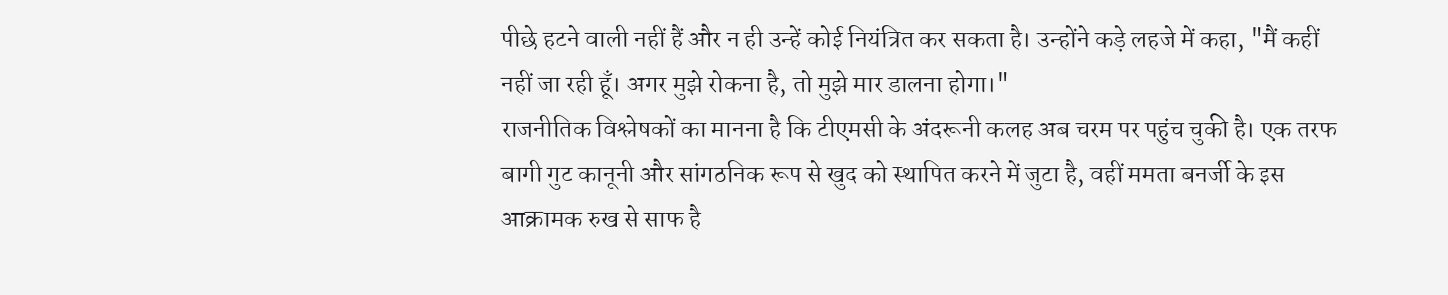पीछे हटने वाली नहीं हैं और न ही उन्हें कोई नियंत्रित कर सकता है। उन्होंने कड़े लहजे में कहा, "मैं कहीं नहीं जा रही हूँ। अगर मुझे रोकना है, तो मुझे मार डालना होगा।"
राजनीतिक विश्लेषकों का मानना है कि टीएमसी के अंदरूनी कलह अब चरम पर पहुंच चुकी है। एक तरफ बागी गुट कानूनी और सांगठनिक रूप से खुद को स्थापित करने में जुटा है, वहीं ममता बनर्जी के इस आक्रामक रुख से साफ है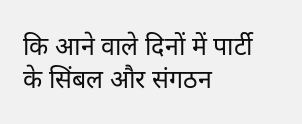कि आने वाले दिनों में पार्टी के सिंबल और संगठन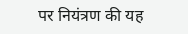पर नियंत्रण की यह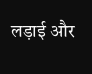लड़ाई और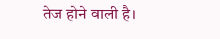तेज होने वाली है।